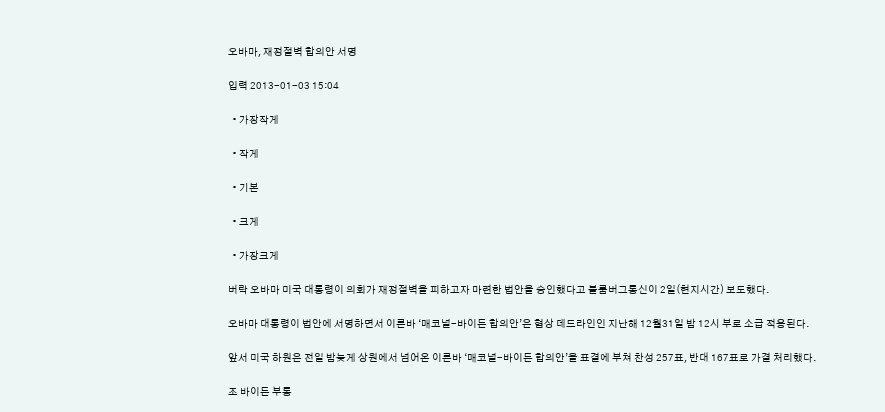오바마, 재정절벽 합의안 서명

입력 2013-01-03 15:04

  • 가장작게

  • 작게

  • 기본

  • 크게

  • 가장크게

버락 오바마 미국 대통령이 의회가 재정절벽을 피하고자 마련한 법안을 승인했다고 블룸버그통신이 2일(현지시간) 보도했다.

오바마 대통령이 법안에 서명하면서 이른바 ‘매코널-바이든 합의안’은 협상 데드라인인 지난해 12월31일 밤 12시 부로 소급 적용된다.

앞서 미국 하원은 전일 밤늦게 상원에서 넘어온 이른바 ‘매코널-바이든 합의안’을 표결에 부쳐 찬성 257표, 반대 167표로 가결 처리했다.

조 바이든 부통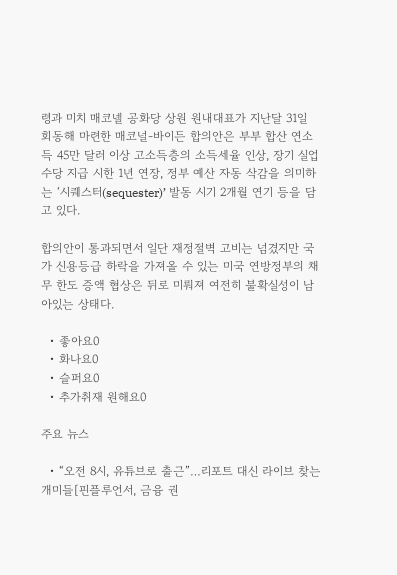령과 미치 매코넬 공화당 상원 원내대표가 지난달 31일 회동해 마련한 매코널-바이든 합의안은 부부 합산 연소득 45만 달러 이상 고소득층의 소득세율 인상, 장기 실업수당 지급 시한 1년 연장, 정부 예산 자동 삭감을 의미하는 ‘시퀘스터(sequester)’ 발동 시기 2개월 연기 등을 담고 있다.

합의안이 통과되면서 일단 재정절벽 고비는 넘겼지만 국가 신용등급 하락을 가져올 수 있는 미국 연방정부의 채무 한도 증액 협상은 뒤로 미뤄져 여전히 불확실성이 남아있는 상태다.

  • 좋아요0
  • 화나요0
  • 슬퍼요0
  • 추가취재 원해요0

주요 뉴스

  • “오전 8시, 유튜브로 출근”…리포트 대신 라이브 찾는 개미들[핀플루언서, 금융 권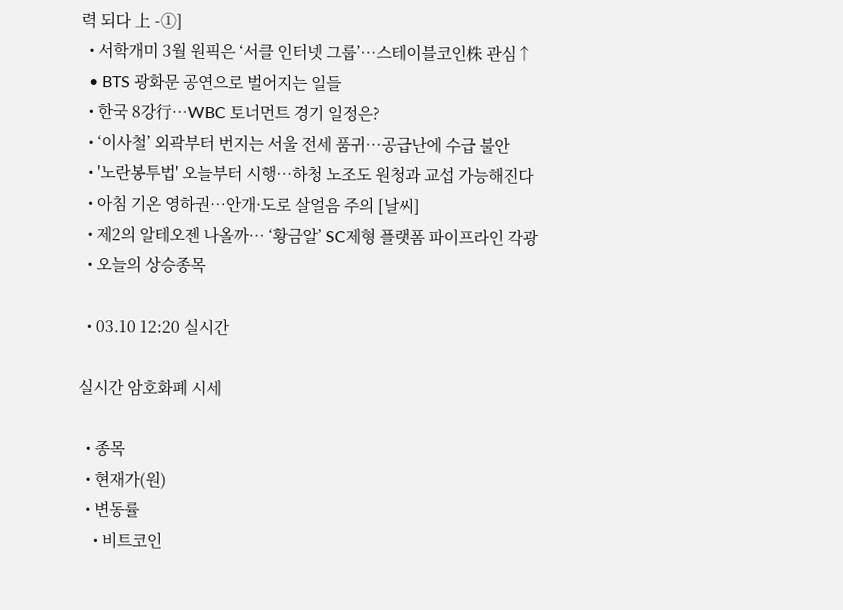력 되다 上 -①]
  • 서학개미 3월 원픽은 ‘서클 인터넷 그룹’⋯스테이블코인株 관심↑
  • BTS 광화문 공연으로 벌어지는 일들
  • 한국 8강行…WBC 토너먼트 경기 일정은?
  • ‘이사철’ 외곽부터 번지는 서울 전세 품귀…공급난에 수급 불안
  • '노란봉투법' 오늘부터 시행⋯하청 노조도 원청과 교섭 가능해진다
  • 아침 기온 영하권…안개·도로 살얼음 주의 [날씨]
  • 제2의 알테오젠 나올까… ‘황금알’ SC제형 플랫폼 파이프라인 각광
  • 오늘의 상승종목

  • 03.10 12:20 실시간

실시간 암호화폐 시세

  • 종목
  • 현재가(원)
  • 변동률
    • 비트코인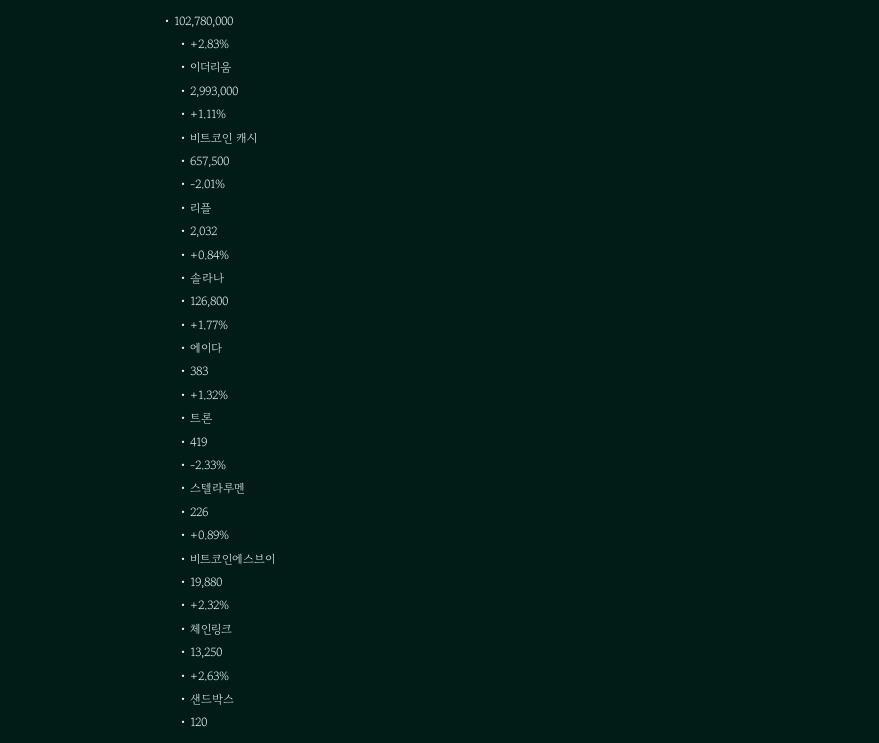• 102,780,000
    • +2.83%
    • 이더리움
    • 2,993,000
    • +1.11%
    • 비트코인 캐시
    • 657,500
    • -2.01%
    • 리플
    • 2,032
    • +0.84%
    • 솔라나
    • 126,800
    • +1.77%
    • 에이다
    • 383
    • +1.32%
    • 트론
    • 419
    • -2.33%
    • 스텔라루멘
    • 226
    • +0.89%
    • 비트코인에스브이
    • 19,880
    • +2.32%
    • 체인링크
    • 13,250
    • +2.63%
    • 샌드박스
    • 120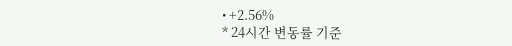• +2.56%
* 24시간 변동률 기준